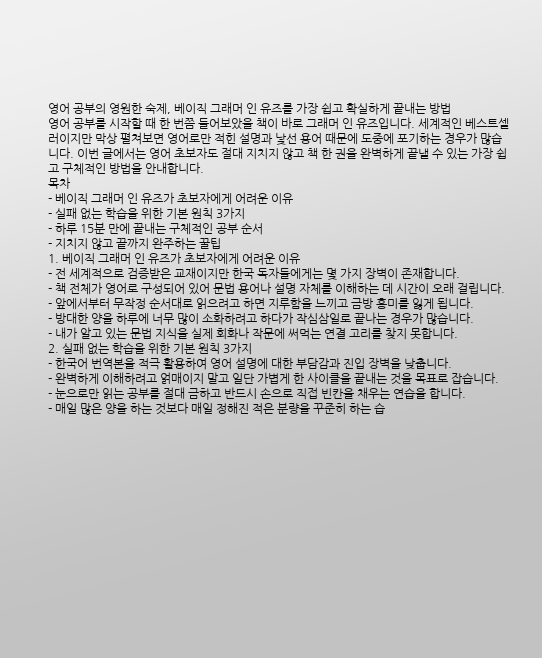영어 공부의 영원한 숙제, 베이직 그래머 인 유즈를 가장 쉽고 확실하게 끝내는 방법
영어 공부를 시작할 때 한 번쯤 들어보았을 책이 바로 그래머 인 유즈입니다. 세계적인 베스트셀러이지만 막상 펼쳐보면 영어로만 적힌 설명과 낯선 용어 때문에 도중에 포기하는 경우가 많습니다. 이번 글에서는 영어 초보자도 절대 지치지 않고 책 한 권을 완벽하게 끝낼 수 있는 가장 쉽고 구체적인 방법을 안내합니다.
목차
- 베이직 그래머 인 유즈가 초보자에게 어려운 이유
- 실패 없는 학습을 위한 기본 원칙 3가지
- 하루 15분 만에 끝내는 구체적인 공부 순서
- 지치지 않고 끝까지 완주하는 꿀팁
1. 베이직 그래머 인 유즈가 초보자에게 어려운 이유
- 전 세계적으로 검증받은 교재이지만 한국 독자들에게는 몇 가지 장벽이 존재합니다.
- 책 전체가 영어로 구성되어 있어 문법 용어나 설명 자체를 이해하는 데 시간이 오래 걸립니다.
- 앞에서부터 무작정 순서대로 읽으려고 하면 지루함을 느끼고 금방 흥미를 잃게 됩니다.
- 방대한 양을 하루에 너무 많이 소화하려고 하다가 작심삼일로 끝나는 경우가 많습니다.
- 내가 알고 있는 문법 지식을 실제 회화나 작문에 써먹는 연결 고리를 찾지 못합니다.
2. 실패 없는 학습을 위한 기본 원칙 3가지
- 한국어 번역본을 적극 활용하여 영어 설명에 대한 부담감과 진입 장벽을 낮춥니다.
- 완벽하게 이해하려고 얽매이지 말고 일단 가볍게 한 사이클을 끝내는 것을 목표로 잡습니다.
- 눈으로만 읽는 공부를 절대 금하고 반드시 손으로 직접 빈칸을 채우는 연습을 합니다.
- 매일 많은 양을 하는 것보다 매일 정해진 적은 분량을 꾸준히 하는 습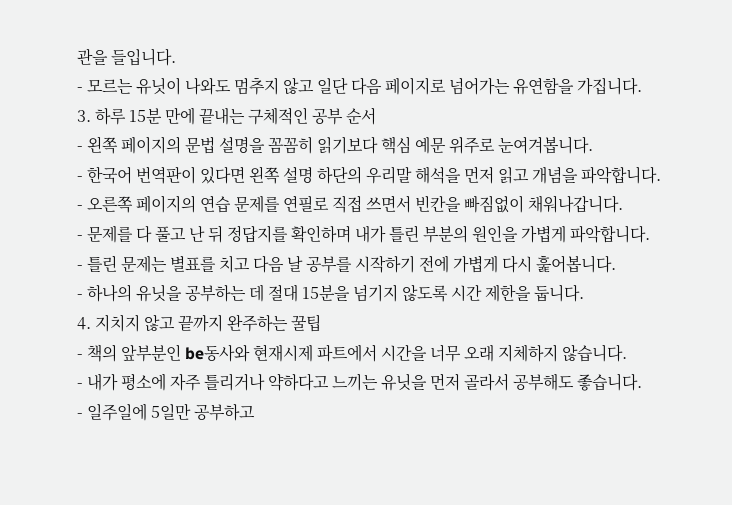관을 들입니다.
- 모르는 유닛이 나와도 멈추지 않고 일단 다음 페이지로 넘어가는 유연함을 가집니다.
3. 하루 15분 만에 끝내는 구체적인 공부 순서
- 왼쪽 페이지의 문법 설명을 꼼꼼히 읽기보다 핵심 예문 위주로 눈여겨봅니다.
- 한국어 번역판이 있다면 왼쪽 설명 하단의 우리말 해석을 먼저 읽고 개념을 파악합니다.
- 오른쪽 페이지의 연습 문제를 연필로 직접 쓰면서 빈칸을 빠짐없이 채워나갑니다.
- 문제를 다 풀고 난 뒤 정답지를 확인하며 내가 틀린 부분의 원인을 가볍게 파악합니다.
- 틀린 문제는 별표를 치고 다음 날 공부를 시작하기 전에 가볍게 다시 훑어봅니다.
- 하나의 유닛을 공부하는 데 절대 15분을 넘기지 않도록 시간 제한을 둡니다.
4. 지치지 않고 끝까지 완주하는 꿀팁
- 책의 앞부분인 be동사와 현재시제 파트에서 시간을 너무 오래 지체하지 않습니다.
- 내가 평소에 자주 틀리거나 약하다고 느끼는 유닛을 먼저 골라서 공부해도 좋습니다.
- 일주일에 5일만 공부하고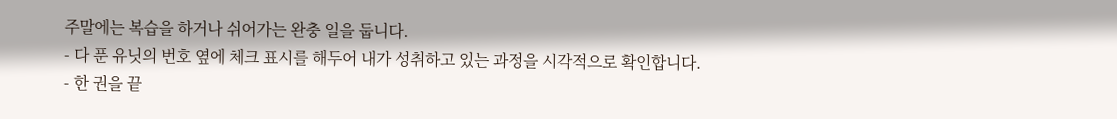주말에는 복습을 하거나 쉬어가는 완충 일을 둡니다.
- 다 푼 유닛의 번호 옆에 체크 표시를 해두어 내가 성취하고 있는 과정을 시각적으로 확인합니다.
- 한 권을 끝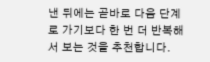낸 뒤에는 곧바로 다음 단계로 가기보다 한 번 더 반복해서 보는 것을 추천합니다.